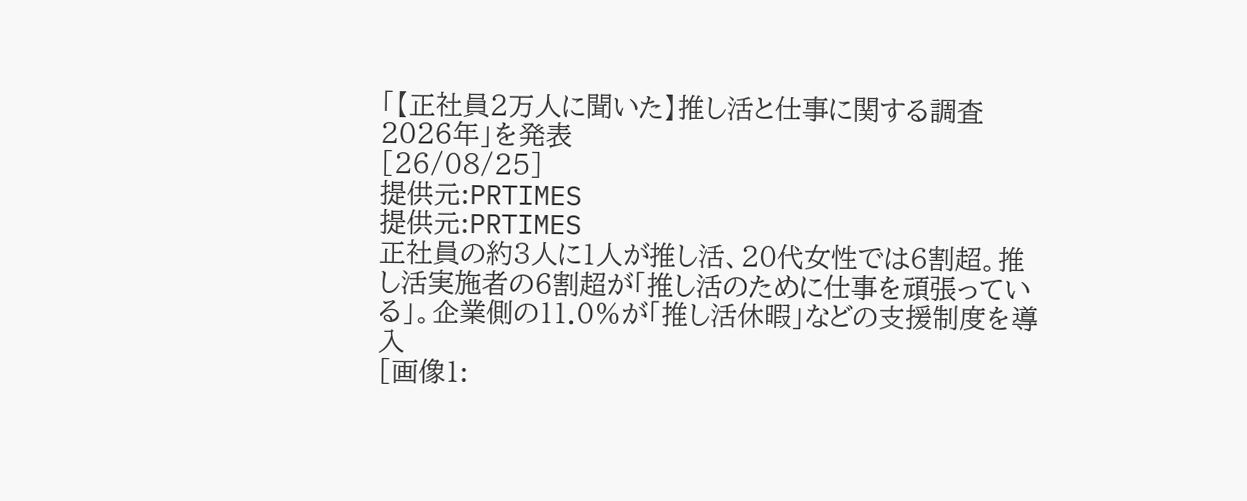「【正社員2万人に聞いた】推し活と仕事に関する調査2026年」を発表
[26/08/25]
提供元:PRTIMES
提供元:PRTIMES
正社員の約3人に1人が推し活、20代女性では6割超。推し活実施者の6割超が「推し活のために仕事を頑張っている」。企業側の11.0%が「推し活休暇」などの支援制度を導入
[画像1: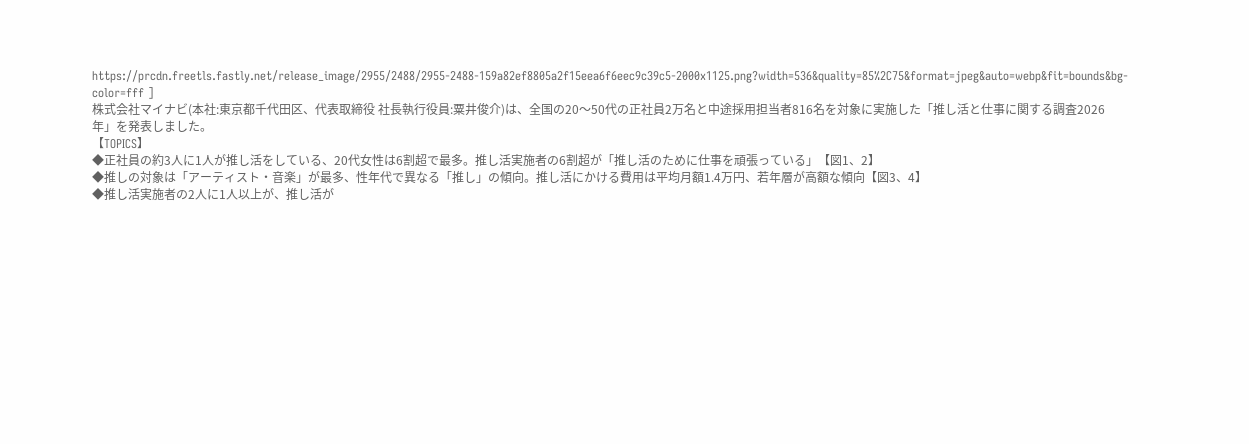https://prcdn.freetls.fastly.net/release_image/2955/2488/2955-2488-159a82ef8805a2f15eea6f6eec9c39c5-2000x1125.png?width=536&quality=85%2C75&format=jpeg&auto=webp&fit=bounds&bg-color=fff ]
株式会社マイナビ(本社:東京都千代田区、代表取締役 社長執行役員:粟井俊介)は、全国の20〜50代の正社員2万名と中途採用担当者816名を対象に実施した「推し活と仕事に関する調査2026年」を発表しました。
【TOPICS】
◆正社員の約3人に1人が推し活をしている、20代女性は6割超で最多。推し活実施者の6割超が「推し活のために仕事を頑張っている」【図1、2】
◆推しの対象は「アーティスト・音楽」が最多、性年代で異なる「推し」の傾向。推し活にかける費用は平均月額1.4万円、若年層が高額な傾向【図3、4】
◆推し活実施者の2人に1人以上が、推し活が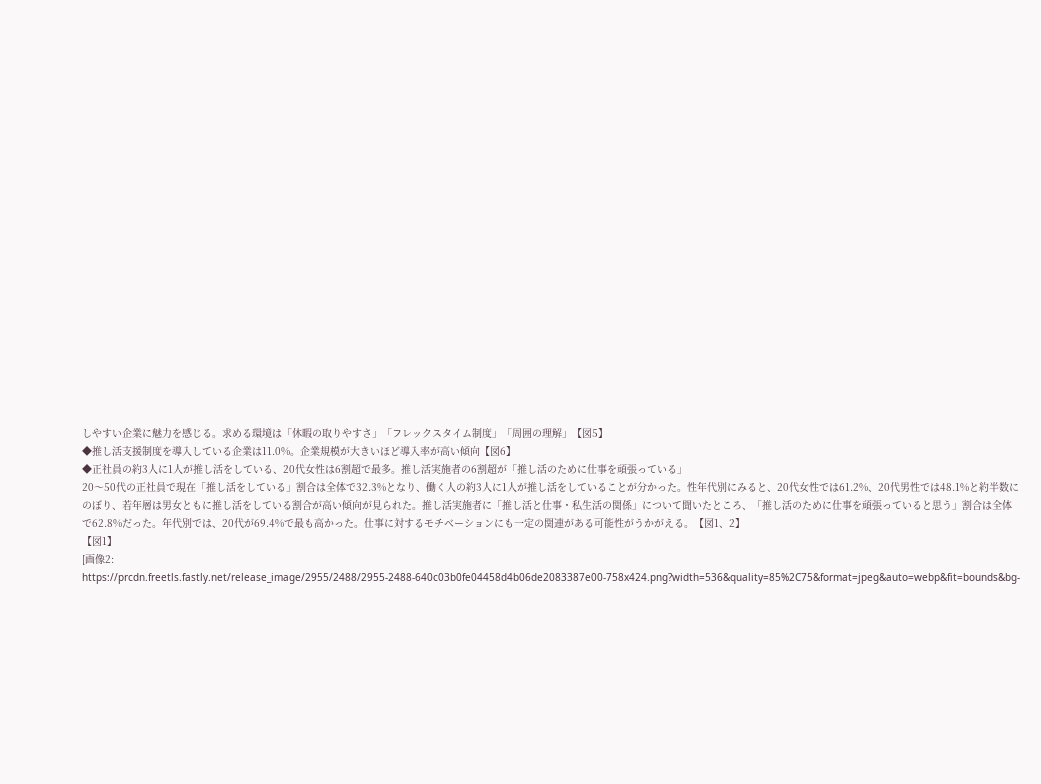しやすい企業に魅力を感じる。求める環境は「休暇の取りやすさ」「フレックスタイム制度」「周囲の理解」【図5】
◆推し活支援制度を導入している企業は11.0%。企業規模が大きいほど導入率が高い傾向【図6】
◆正社員の約3人に1人が推し活をしている、20代女性は6割超で最多。推し活実施者の6割超が「推し活のために仕事を頑張っている」
20〜50代の正社員で現在「推し活をしている」割合は全体で32.3%となり、働く人の約3人に1人が推し活をしていることが分かった。性年代別にみると、20代女性では61.2%、20代男性では48.1%と約半数にのぼり、若年層は男女ともに推し活をしている割合が高い傾向が見られた。推し活実施者に「推し活と仕事・私生活の関係」について聞いたところ、「推し活のために仕事を頑張っていると思う」割合は全体で62.8%だった。年代別では、20代が69.4%で最も高かった。仕事に対するモチベーションにも一定の関連がある可能性がうかがえる。【図1、2】
【図1】
[画像2: https://prcdn.freetls.fastly.net/release_image/2955/2488/2955-2488-640c03b0fe04458d4b06de2083387e00-758x424.png?width=536&quality=85%2C75&format=jpeg&auto=webp&fit=bounds&bg-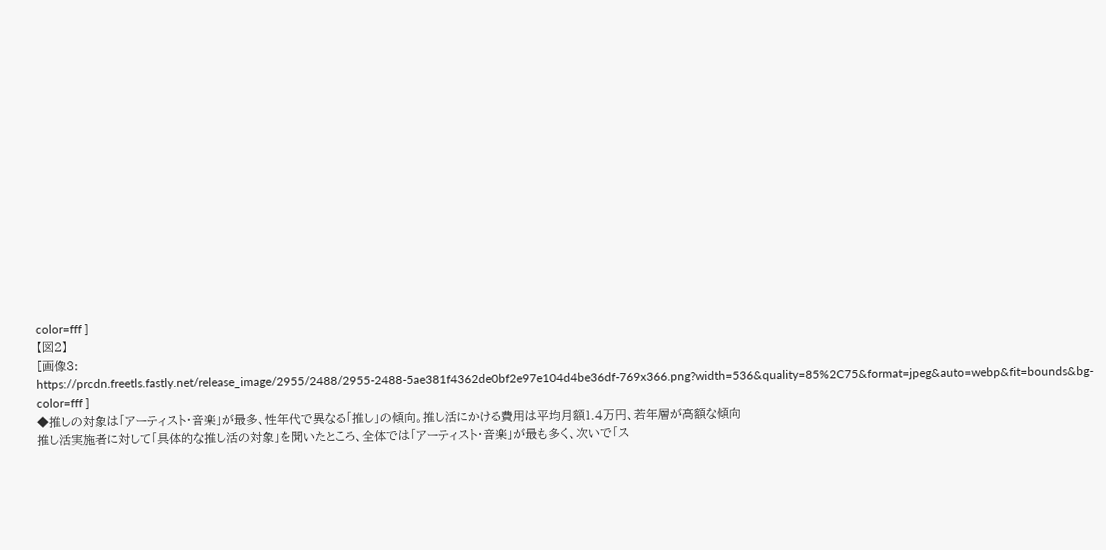color=fff ]
【図2】
[画像3: https://prcdn.freetls.fastly.net/release_image/2955/2488/2955-2488-5ae381f4362de0bf2e97e104d4be36df-769x366.png?width=536&quality=85%2C75&format=jpeg&auto=webp&fit=bounds&bg-color=fff ]
◆推しの対象は「アーティスト・音楽」が最多、性年代で異なる「推し」の傾向。推し活にかける費用は平均月額1.4万円、若年層が高額な傾向
推し活実施者に対して「具体的な推し活の対象」を聞いたところ、全体では「アーティスト・音楽」が最も多く、次いで「ス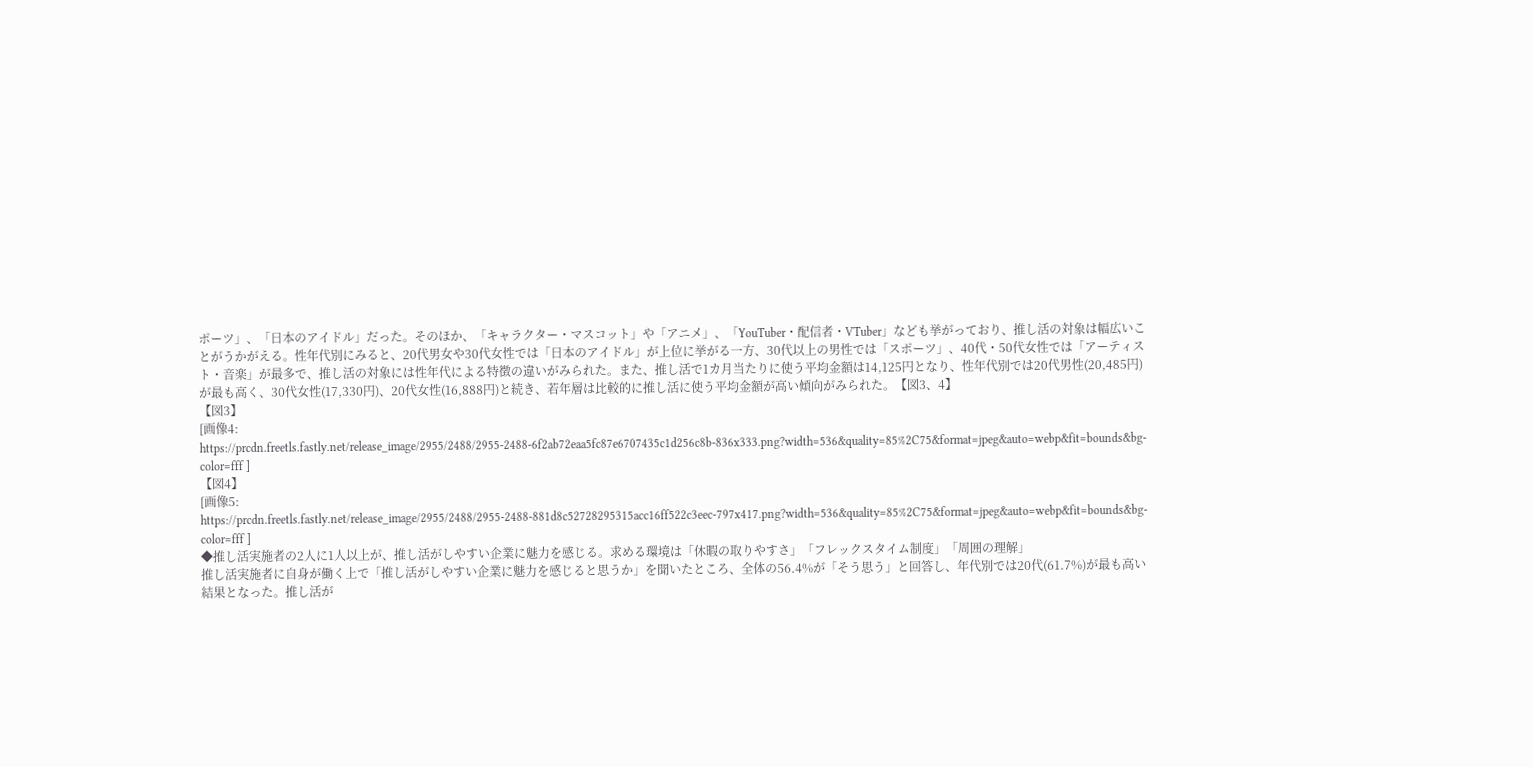ポーツ」、「日本のアイドル」だった。そのほか、「キャラクター・マスコット」や「アニメ」、「YouTuber・配信者・VTuber」なども挙がっており、推し活の対象は幅広いことがうかがえる。性年代別にみると、20代男女や30代女性では「日本のアイドル」が上位に挙がる一方、30代以上の男性では「スポーツ」、40代・50代女性では「アーティスト・音楽」が最多で、推し活の対象には性年代による特徴の違いがみられた。また、推し活で1カ月当たりに使う平均金額は14,125円となり、性年代別では20代男性(20,485円)が最も高く、30代女性(17,330円)、20代女性(16,888円)と続き、若年層は比較的に推し活に使う平均金額が高い傾向がみられた。【図3、4】
【図3】
[画像4: https://prcdn.freetls.fastly.net/release_image/2955/2488/2955-2488-6f2ab72eaa5fc87e6707435c1d256c8b-836x333.png?width=536&quality=85%2C75&format=jpeg&auto=webp&fit=bounds&bg-color=fff ]
【図4】
[画像5: https://prcdn.freetls.fastly.net/release_image/2955/2488/2955-2488-881d8c52728295315acc16ff522c3eec-797x417.png?width=536&quality=85%2C75&format=jpeg&auto=webp&fit=bounds&bg-color=fff ]
◆推し活実施者の2人に1人以上が、推し活がしやすい企業に魅力を感じる。求める環境は「休暇の取りやすさ」「フレックスタイム制度」「周囲の理解」
推し活実施者に自身が働く上で「推し活がしやすい企業に魅力を感じると思うか」を聞いたところ、全体の56.4%が「そう思う」と回答し、年代別では20代(61.7%)が最も高い結果となった。推し活が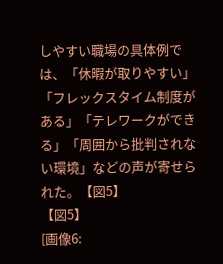しやすい職場の具体例では、「休暇が取りやすい」「フレックスタイム制度がある」「テレワークができる」「周囲から批判されない環境」などの声が寄せられた。【図5】
【図5】
[画像6: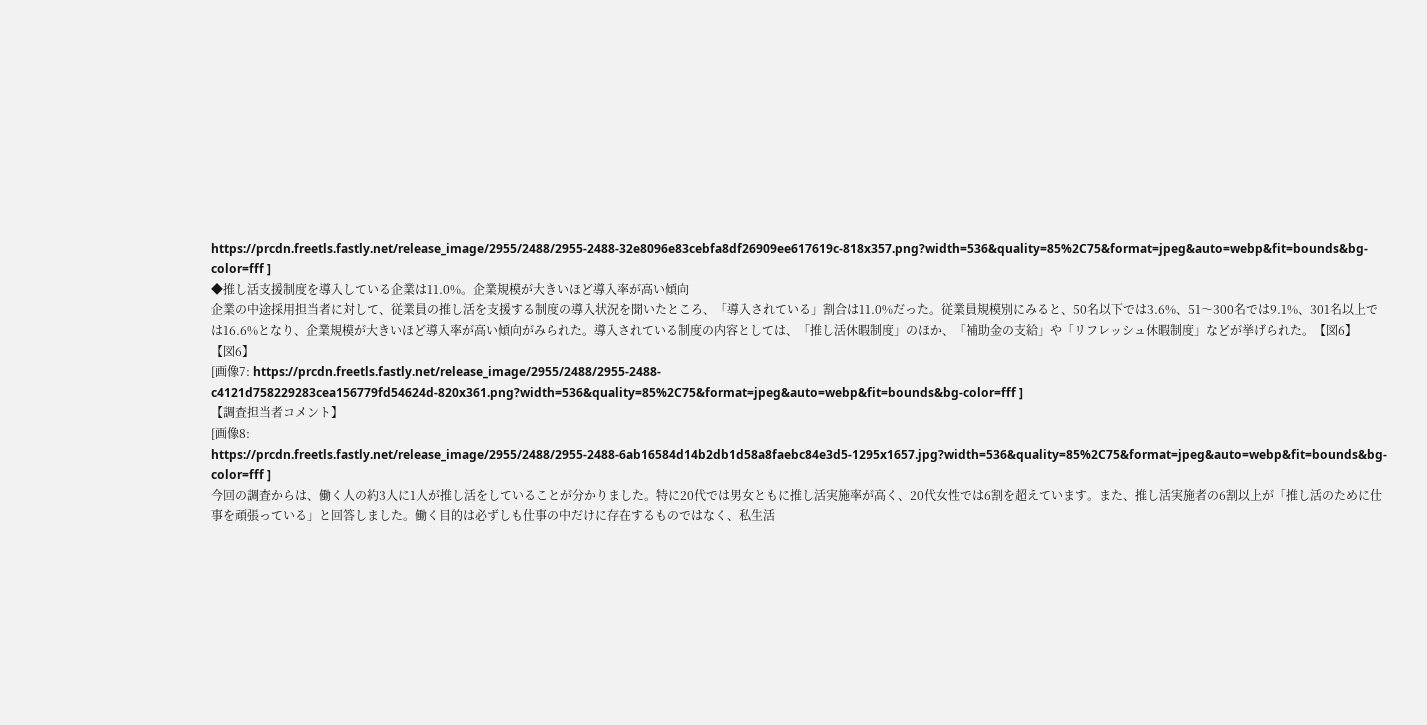https://prcdn.freetls.fastly.net/release_image/2955/2488/2955-2488-32e8096e83cebfa8df26909ee617619c-818x357.png?width=536&quality=85%2C75&format=jpeg&auto=webp&fit=bounds&bg-color=fff ]
◆推し活支援制度を導入している企業は11.0%。企業規模が大きいほど導入率が高い傾向
企業の中途採用担当者に対して、従業員の推し活を支援する制度の導入状況を聞いたところ、「導入されている」割合は11.0%だった。従業員規模別にみると、50名以下では3.6%、51〜300名では9.1%、301名以上では16.6%となり、企業規模が大きいほど導入率が高い傾向がみられた。導入されている制度の内容としては、「推し活休暇制度」のほか、「補助金の支給」や「リフレッシュ休暇制度」などが挙げられた。【図6】
【図6】
[画像7: https://prcdn.freetls.fastly.net/release_image/2955/2488/2955-2488-c4121d758229283cea156779fd54624d-820x361.png?width=536&quality=85%2C75&format=jpeg&auto=webp&fit=bounds&bg-color=fff ]
【調査担当者コメント】
[画像8: https://prcdn.freetls.fastly.net/release_image/2955/2488/2955-2488-6ab16584d14b2db1d58a8faebc84e3d5-1295x1657.jpg?width=536&quality=85%2C75&format=jpeg&auto=webp&fit=bounds&bg-color=fff ]
今回の調査からは、働く人の約3人に1人が推し活をしていることが分かりました。特に20代では男女ともに推し活実施率が高く、20代女性では6割を超えています。また、推し活実施者の6割以上が「推し活のために仕事を頑張っている」と回答しました。働く目的は必ずしも仕事の中だけに存在するものではなく、私生活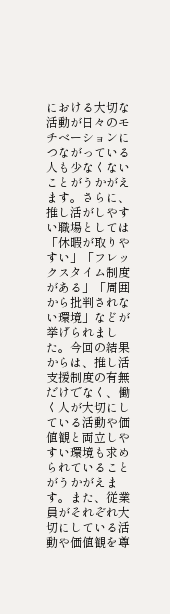における大切な活動が日々のモチベーションにつながっている人も少なくないことがうかがえます。さらに、推し活がしやすい職場としては「休暇が取りやすい」「フレックスタイム制度がある」「周囲から批判されない環境」などが挙げられました。今回の結果からは、推し活支援制度の有無だけでなく、働く人が大切にしている活動や価値観と両立しやすい環境も求められていることがうかがえます。また、従業員がそれぞれ大切にしている活動や価値観を尊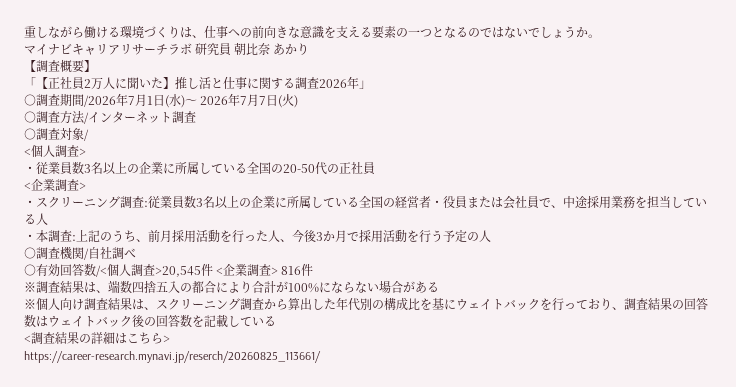重しながら働ける環境づくりは、仕事への前向きな意識を支える要素の一つとなるのではないでしょうか。
マイナビキャリアリサーチラボ 研究員 朝比奈 あかり
【調査概要】
「【正社員2万人に聞いた】推し活と仕事に関する調査2026年」
○調査期間/2026年7月1日(水)〜 2026年7月7日(火)
○調査方法/インターネット調査
○調査対象/
<個人調査>
・従業員数3名以上の企業に所属している全国の20-50代の正社員
<企業調査>
・スクリーニング調査:従業員数3名以上の企業に所属している全国の経営者・役員または会社員で、中途採用業務を担当している人
・本調査:上記のうち、前月採用活動を行った人、今後3か月で採用活動を行う予定の人
○調査機関/自社調べ
○有効回答数/<個人調査>20,545件 <企業調査> 816件
※調査結果は、端数四捨五入の都合により合計が100%にならない場合がある
※個人向け調査結果は、スクリーニング調査から算出した年代別の構成比を基にウェイトバックを行っており、調査結果の回答数はウェイトバック後の回答数を記載している
<調査結果の詳細はこちら>
https://career-research.mynavi.jp/reserch/20260825_113661/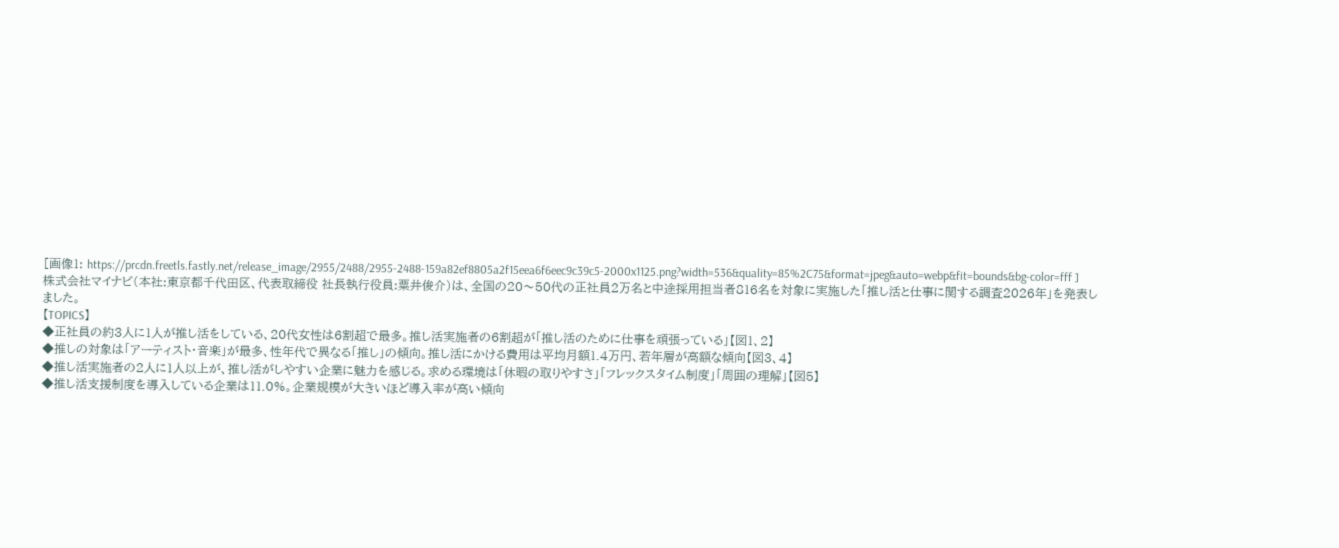[画像1: https://prcdn.freetls.fastly.net/release_image/2955/2488/2955-2488-159a82ef8805a2f15eea6f6eec9c39c5-2000x1125.png?width=536&quality=85%2C75&format=jpeg&auto=webp&fit=bounds&bg-color=fff ]
株式会社マイナビ(本社:東京都千代田区、代表取締役 社長執行役員:粟井俊介)は、全国の20〜50代の正社員2万名と中途採用担当者816名を対象に実施した「推し活と仕事に関する調査2026年」を発表しました。
【TOPICS】
◆正社員の約3人に1人が推し活をしている、20代女性は6割超で最多。推し活実施者の6割超が「推し活のために仕事を頑張っている」【図1、2】
◆推しの対象は「アーティスト・音楽」が最多、性年代で異なる「推し」の傾向。推し活にかける費用は平均月額1.4万円、若年層が高額な傾向【図3、4】
◆推し活実施者の2人に1人以上が、推し活がしやすい企業に魅力を感じる。求める環境は「休暇の取りやすさ」「フレックスタイム制度」「周囲の理解」【図5】
◆推し活支援制度を導入している企業は11.0%。企業規模が大きいほど導入率が高い傾向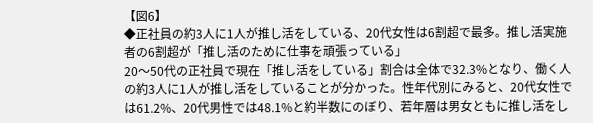【図6】
◆正社員の約3人に1人が推し活をしている、20代女性は6割超で最多。推し活実施者の6割超が「推し活のために仕事を頑張っている」
20〜50代の正社員で現在「推し活をしている」割合は全体で32.3%となり、働く人の約3人に1人が推し活をしていることが分かった。性年代別にみると、20代女性では61.2%、20代男性では48.1%と約半数にのぼり、若年層は男女ともに推し活をし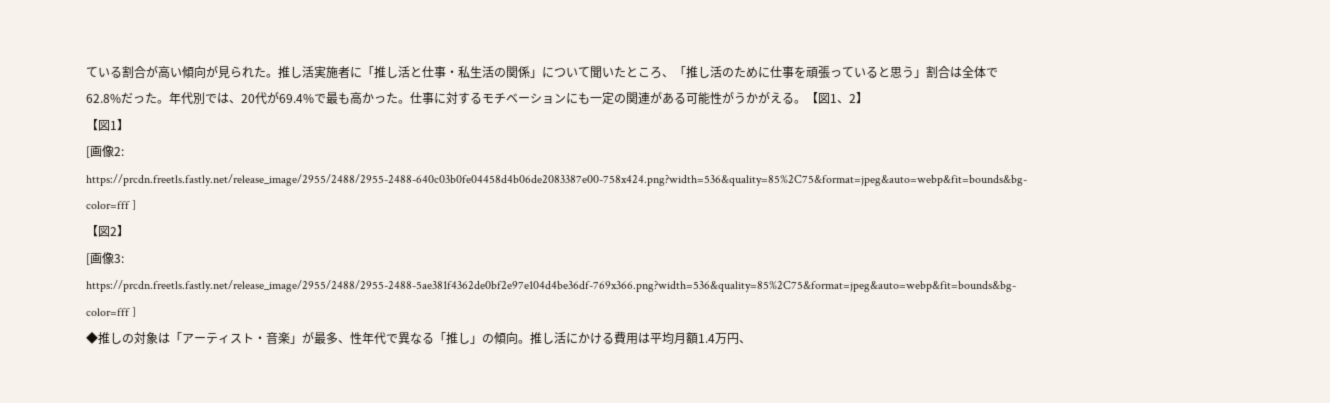ている割合が高い傾向が見られた。推し活実施者に「推し活と仕事・私生活の関係」について聞いたところ、「推し活のために仕事を頑張っていると思う」割合は全体で62.8%だった。年代別では、20代が69.4%で最も高かった。仕事に対するモチベーションにも一定の関連がある可能性がうかがえる。【図1、2】
【図1】
[画像2: https://prcdn.freetls.fastly.net/release_image/2955/2488/2955-2488-640c03b0fe04458d4b06de2083387e00-758x424.png?width=536&quality=85%2C75&format=jpeg&auto=webp&fit=bounds&bg-color=fff ]
【図2】
[画像3: https://prcdn.freetls.fastly.net/release_image/2955/2488/2955-2488-5ae381f4362de0bf2e97e104d4be36df-769x366.png?width=536&quality=85%2C75&format=jpeg&auto=webp&fit=bounds&bg-color=fff ]
◆推しの対象は「アーティスト・音楽」が最多、性年代で異なる「推し」の傾向。推し活にかける費用は平均月額1.4万円、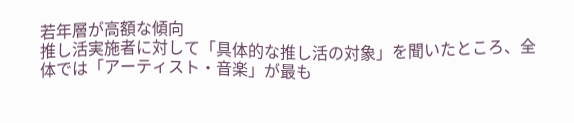若年層が高額な傾向
推し活実施者に対して「具体的な推し活の対象」を聞いたところ、全体では「アーティスト・音楽」が最も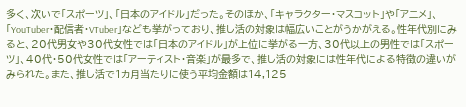多く、次いで「スポーツ」、「日本のアイドル」だった。そのほか、「キャラクター・マスコット」や「アニメ」、「YouTuber・配信者・VTuber」なども挙がっており、推し活の対象は幅広いことがうかがえる。性年代別にみると、20代男女や30代女性では「日本のアイドル」が上位に挙がる一方、30代以上の男性では「スポーツ」、40代・50代女性では「アーティスト・音楽」が最多で、推し活の対象には性年代による特徴の違いがみられた。また、推し活で1カ月当たりに使う平均金額は14,125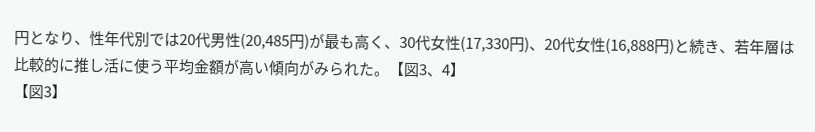円となり、性年代別では20代男性(20,485円)が最も高く、30代女性(17,330円)、20代女性(16,888円)と続き、若年層は比較的に推し活に使う平均金額が高い傾向がみられた。【図3、4】
【図3】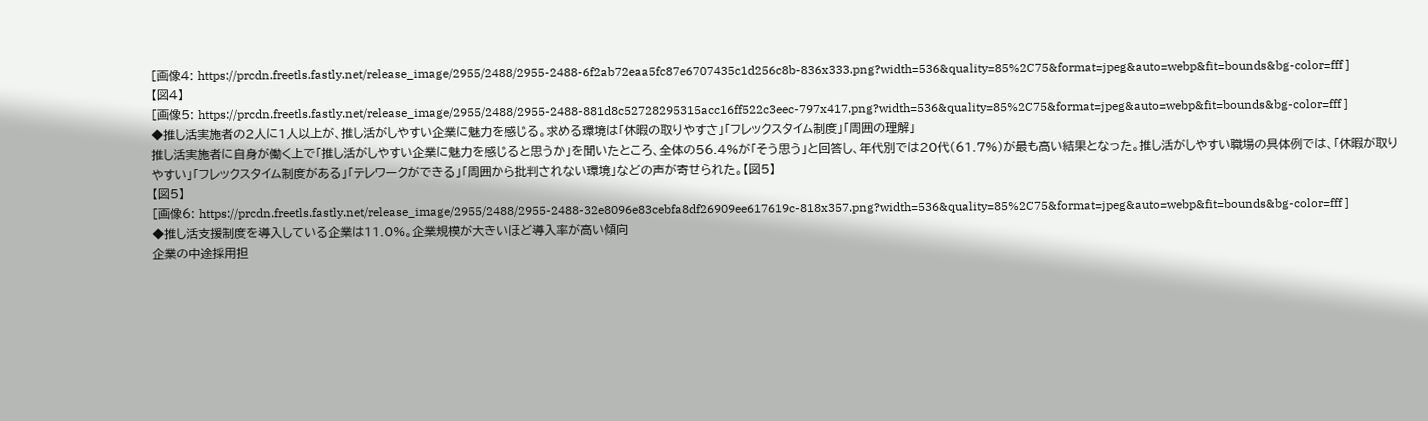[画像4: https://prcdn.freetls.fastly.net/release_image/2955/2488/2955-2488-6f2ab72eaa5fc87e6707435c1d256c8b-836x333.png?width=536&quality=85%2C75&format=jpeg&auto=webp&fit=bounds&bg-color=fff ]
【図4】
[画像5: https://prcdn.freetls.fastly.net/release_image/2955/2488/2955-2488-881d8c52728295315acc16ff522c3eec-797x417.png?width=536&quality=85%2C75&format=jpeg&auto=webp&fit=bounds&bg-color=fff ]
◆推し活実施者の2人に1人以上が、推し活がしやすい企業に魅力を感じる。求める環境は「休暇の取りやすさ」「フレックスタイム制度」「周囲の理解」
推し活実施者に自身が働く上で「推し活がしやすい企業に魅力を感じると思うか」を聞いたところ、全体の56.4%が「そう思う」と回答し、年代別では20代(61.7%)が最も高い結果となった。推し活がしやすい職場の具体例では、「休暇が取りやすい」「フレックスタイム制度がある」「テレワークができる」「周囲から批判されない環境」などの声が寄せられた。【図5】
【図5】
[画像6: https://prcdn.freetls.fastly.net/release_image/2955/2488/2955-2488-32e8096e83cebfa8df26909ee617619c-818x357.png?width=536&quality=85%2C75&format=jpeg&auto=webp&fit=bounds&bg-color=fff ]
◆推し活支援制度を導入している企業は11.0%。企業規模が大きいほど導入率が高い傾向
企業の中途採用担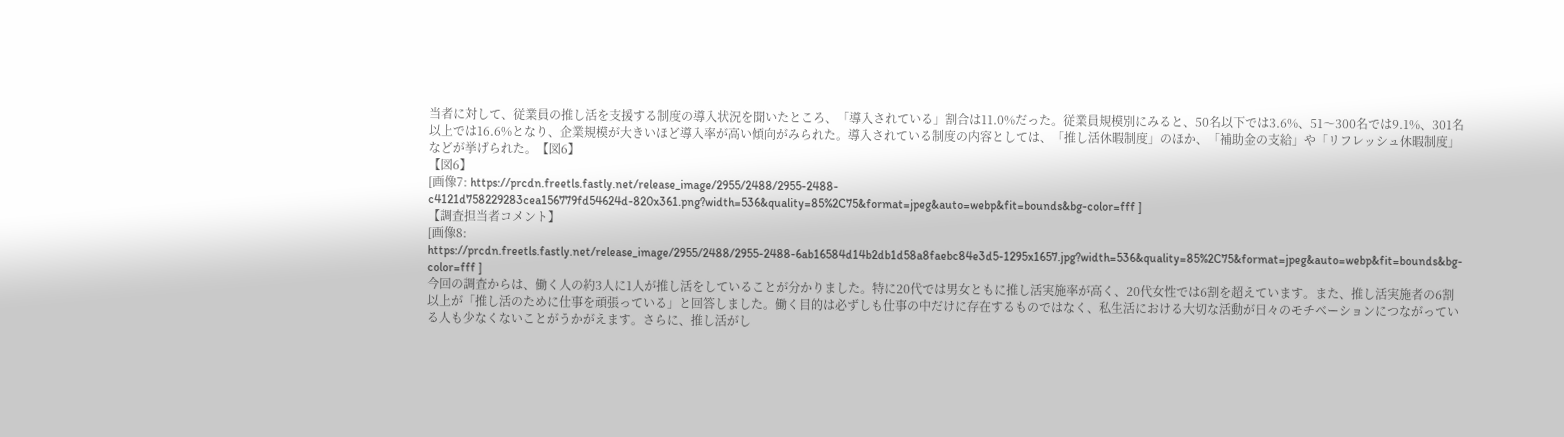当者に対して、従業員の推し活を支援する制度の導入状況を聞いたところ、「導入されている」割合は11.0%だった。従業員規模別にみると、50名以下では3.6%、51〜300名では9.1%、301名以上では16.6%となり、企業規模が大きいほど導入率が高い傾向がみられた。導入されている制度の内容としては、「推し活休暇制度」のほか、「補助金の支給」や「リフレッシュ休暇制度」などが挙げられた。【図6】
【図6】
[画像7: https://prcdn.freetls.fastly.net/release_image/2955/2488/2955-2488-c4121d758229283cea156779fd54624d-820x361.png?width=536&quality=85%2C75&format=jpeg&auto=webp&fit=bounds&bg-color=fff ]
【調査担当者コメント】
[画像8: https://prcdn.freetls.fastly.net/release_image/2955/2488/2955-2488-6ab16584d14b2db1d58a8faebc84e3d5-1295x1657.jpg?width=536&quality=85%2C75&format=jpeg&auto=webp&fit=bounds&bg-color=fff ]
今回の調査からは、働く人の約3人に1人が推し活をしていることが分かりました。特に20代では男女ともに推し活実施率が高く、20代女性では6割を超えています。また、推し活実施者の6割以上が「推し活のために仕事を頑張っている」と回答しました。働く目的は必ずしも仕事の中だけに存在するものではなく、私生活における大切な活動が日々のモチベーションにつながっている人も少なくないことがうかがえます。さらに、推し活がし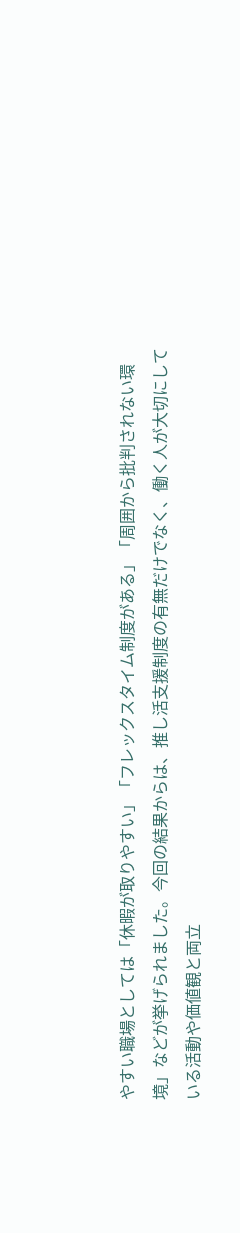やすい職場としては「休暇が取りやすい」「フレックスタイム制度がある」「周囲から批判されない環境」などが挙げられました。今回の結果からは、推し活支援制度の有無だけでなく、働く人が大切にしている活動や価値観と両立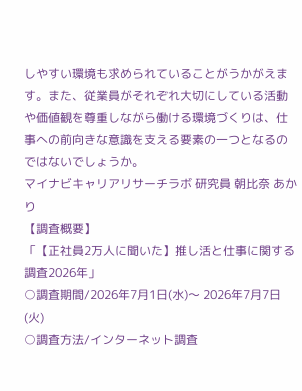しやすい環境も求められていることがうかがえます。また、従業員がそれぞれ大切にしている活動や価値観を尊重しながら働ける環境づくりは、仕事への前向きな意識を支える要素の一つとなるのではないでしょうか。
マイナビキャリアリサーチラボ 研究員 朝比奈 あかり
【調査概要】
「【正社員2万人に聞いた】推し活と仕事に関する調査2026年」
○調査期間/2026年7月1日(水)〜 2026年7月7日(火)
○調査方法/インターネット調査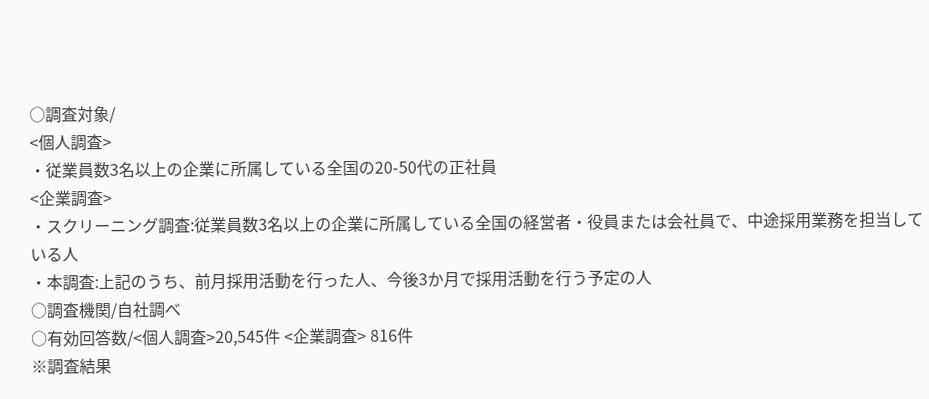○調査対象/
<個人調査>
・従業員数3名以上の企業に所属している全国の20-50代の正社員
<企業調査>
・スクリーニング調査:従業員数3名以上の企業に所属している全国の経営者・役員または会社員で、中途採用業務を担当している人
・本調査:上記のうち、前月採用活動を行った人、今後3か月で採用活動を行う予定の人
○調査機関/自社調べ
○有効回答数/<個人調査>20,545件 <企業調査> 816件
※調査結果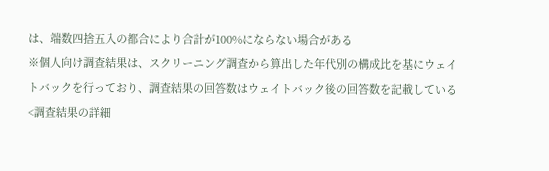は、端数四捨五入の都合により合計が100%にならない場合がある
※個人向け調査結果は、スクリーニング調査から算出した年代別の構成比を基にウェイトバックを行っており、調査結果の回答数はウェイトバック後の回答数を記載している
<調査結果の詳細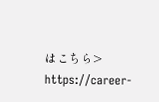はこちら>
https://career-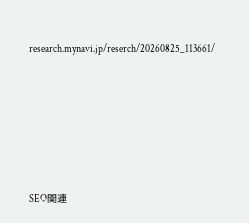research.mynavi.jp/reserch/20260825_113661/









SEO関連